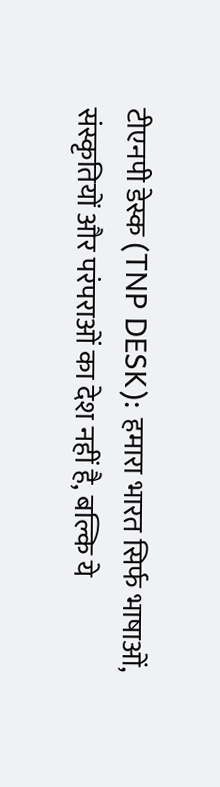टीएनपी डेस्क (TNP DESK): हमारा भारत सिर्फ भाषाओं, संस्कृतियों और परंपराओं का देश नहीं है, बल्कि ये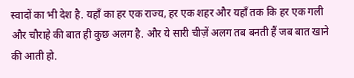स्वादों का भी देश है. यहाँ का हर एक राज्य, हर एक शहर और यहाँ तक कि हर एक गली और चौराहे की बात ही कुछ अलग है. और ये सारी चीज़ें अलग तब बनती हैं जब बात खाने की आती हो.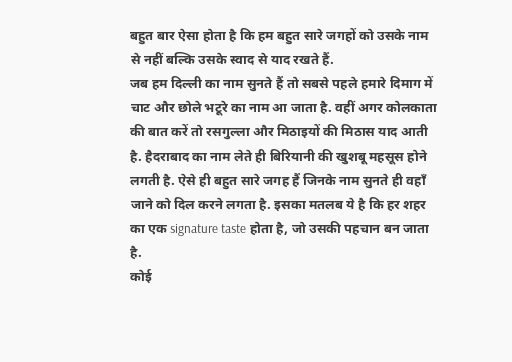बहुत बार ऐसा होता है कि हम बहुत सारे जगहों को उसके नाम से नहीं बल्कि उसके स्वाद से याद रखते हैं.
जब हम दिल्ली का नाम सुनते हैं तो सबसे पहले हमारे दिमाग में चाट और छोले भटूरे का नाम आ जाता है. वहीं अगर कोलकाता की बात करें तो रसगुल्ला और मिठाइयों की मिठास याद आती है. हैदराबाद का नाम लेते ही बिरियानी की खुशबू महसूस होने लगती है. ऐसे ही बहुत सारे जगह हैं जिनके नाम सुनते ही वहाँ जाने को दिल करने लगता है. इसका मतलब ये है कि हर शहर का एक signature taste होता है, जो उसकी पहचान बन जाता है.
कोई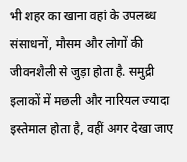भी शहर का खाना वहां के उपलब्ध संसाधनों, मौसम और लोगों की जीवनशैली से जुड़ा होता है. समुद्री इलाकों में मछली और नारियल ज्यादा इस्तेमाल होता है, वहीं अगर देखा जाए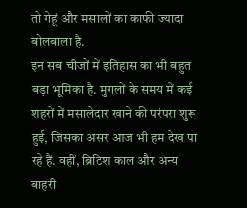तो गेहूं और मसालों का काफी ज्यादा बोलबाला है.
इन सब चीजों में इतिहास का भी बहुत बड़ा भूमिका है. मुगलों के समय में कई शहरों में मसालेदार खाने की परंपरा शुरू हुई, जिसका असर आज भी हम देख पा रहे हैं. वहीं, ब्रिटिश काल और अन्य बाहरी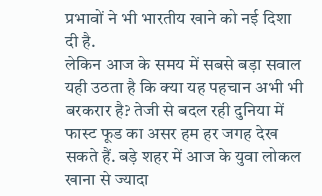प्रभावों ने भी भारतीय खाने को नई दिशा दी है.
लेकिन आज के समय में सबसे बड़ा सवाल यही उठता है कि क्या यह पहचान अभी भी बरकरार है? तेजी से बदल रही दुनिया में फास्ट फूड का असर हम हर जगह देख सकते हैं. बड़े शहर में आज के युवा लोकल खाना से ज्यादा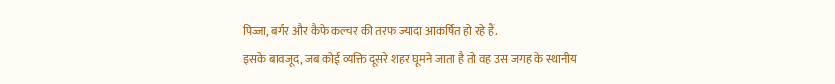पिज्जा, बर्गर और कैफे कल्चर की तरफ ज्यादा आकर्षित हो रहे हैं.
इसके बावजूद, जब कोई व्यक्ति दूसरे शहर घूमने जाता है तो वह उस जगह के स्थानीय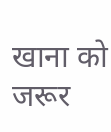खाना को जरूर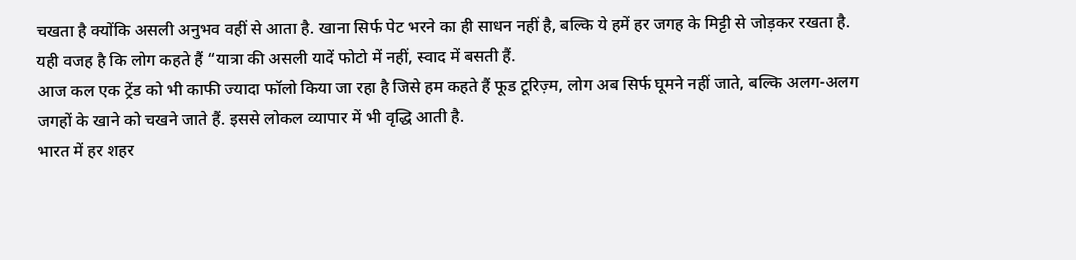चखता है क्योंकि असली अनुभव वहीं से आता है. खाना सिर्फ पेट भरने का ही साधन नहीं है, बल्कि ये हमें हर जगह के मिट्टी से जोड़कर रखता है. यही वजह है कि लोग कहते हैं “यात्रा की असली यादें फोटो में नहीं, स्वाद में बसती हैं.
आज कल एक ट्रेंड को भी काफी ज्यादा फॉलो किया जा रहा है जिसे हम कहते हैं फूड टूरिज़्म, लोग अब सिर्फ घूमने नहीं जाते, बल्कि अलग-अलग जगहों के खाने को चखने जाते हैं. इससे लोकल व्यापार में भी वृद्धि आती है.
भारत में हर शहर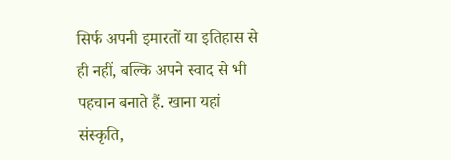सिर्फ अपनी इमारतों या इतिहास से ही नहीं, बल्कि अपने स्वाद से भी पहचान बनाते हैं. खाना यहां संस्कृति,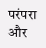परंपरा और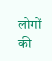लोगों की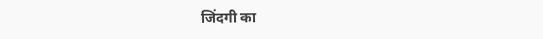जिंदगी का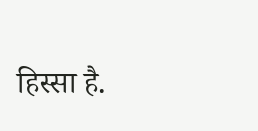हिस्सा है.